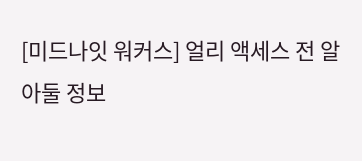[미드나잇 워커스] 얼리 액세스 전 알아둘 정보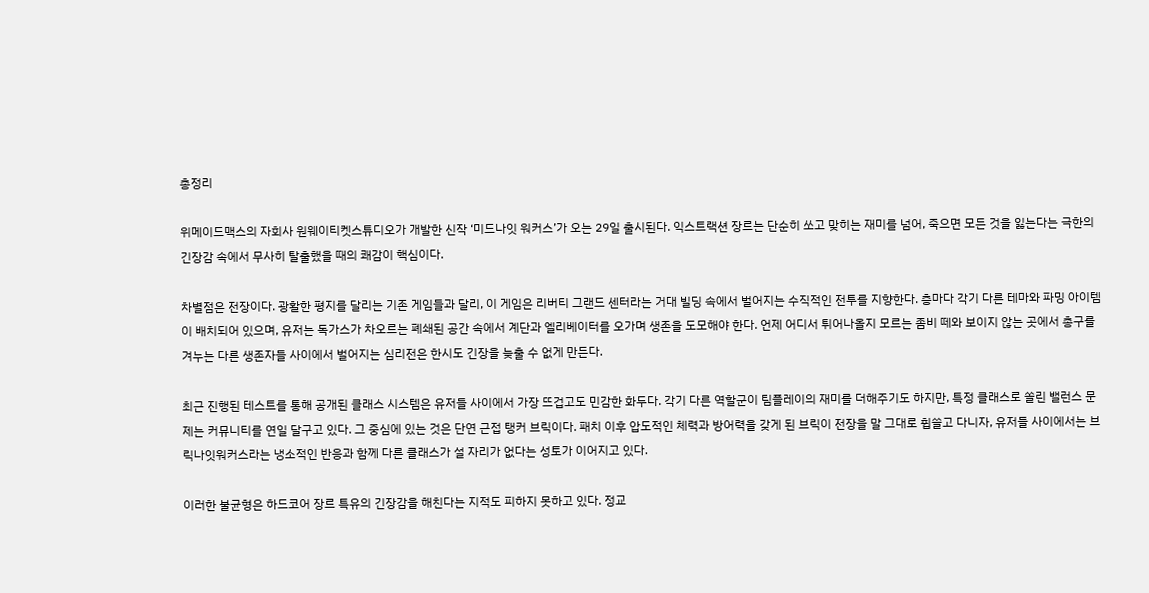총정리

위메이드맥스의 자회사 원웨이티켓스튜디오가 개발한 신작 ‘미드나잇 워커스’가 오는 29일 출시된다. 익스트랙션 장르는 단순히 쏘고 맞히는 재미를 넘어, 죽으면 모든 것을 잃는다는 극한의 긴장감 속에서 무사히 탈출했을 때의 쾌감이 핵심이다.

차별점은 전장이다. 광활한 평지를 달리는 기존 게임들과 달리, 이 게임은 리버티 그랜드 센터라는 거대 빌딩 속에서 벌어지는 수직적인 전투를 지향한다. 층마다 각기 다른 테마와 파밍 아이템이 배치되어 있으며, 유저는 독가스가 차오르는 폐쇄된 공간 속에서 계단과 엘리베이터를 오가며 생존을 도모해야 한다. 언제 어디서 튀어나올지 모르는 좀비 떼와 보이지 않는 곳에서 총구를 겨누는 다른 생존자들 사이에서 벌어지는 심리전은 한시도 긴장을 늦출 수 없게 만든다.

최근 진행된 테스트를 통해 공개된 클래스 시스템은 유저들 사이에서 가장 뜨겁고도 민감한 화두다. 각기 다른 역할군이 팀플레이의 재미를 더해주기도 하지만, 특정 클래스로 쏠린 밸런스 문제는 커뮤니티를 연일 달구고 있다. 그 중심에 있는 것은 단연 근접 탱커 브릭이다. 패치 이후 압도적인 체력과 방어력을 갖게 된 브릭이 전장을 말 그대로 휩쓸고 다니자, 유저들 사이에서는 브릭나잇워커스라는 냉소적인 반응과 함께 다른 클래스가 설 자리가 없다는 성토가 이어지고 있다.

이러한 불균형은 하드코어 장르 특유의 긴장감을 해친다는 지적도 피하지 못하고 있다. 정교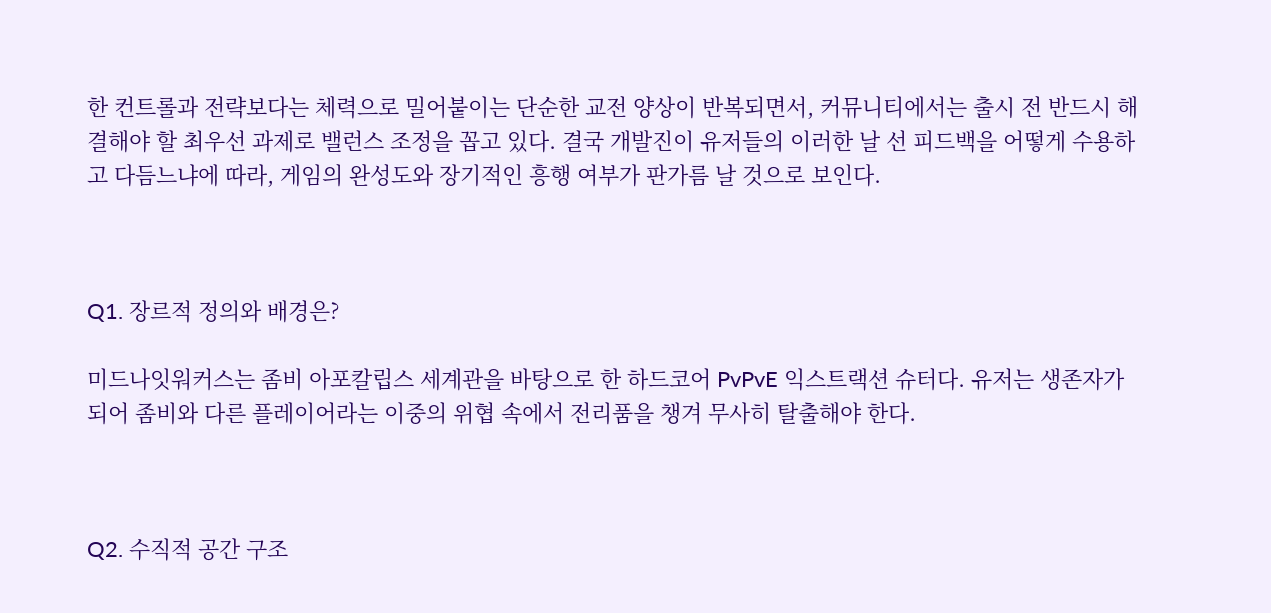한 컨트롤과 전략보다는 체력으로 밀어붙이는 단순한 교전 양상이 반복되면서, 커뮤니티에서는 출시 전 반드시 해결해야 할 최우선 과제로 밸런스 조정을 꼽고 있다. 결국 개발진이 유저들의 이러한 날 선 피드백을 어떻게 수용하고 다듬느냐에 따라, 게임의 완성도와 장기적인 흥행 여부가 판가름 날 것으로 보인다.



Q1. 장르적 정의와 배경은?

미드나잇워커스는 좀비 아포칼립스 세계관을 바탕으로 한 하드코어 PvPvE 익스트랙션 슈터다. 유저는 생존자가 되어 좀비와 다른 플레이어라는 이중의 위협 속에서 전리품을 챙겨 무사히 탈출해야 한다.



Q2. 수직적 공간 구조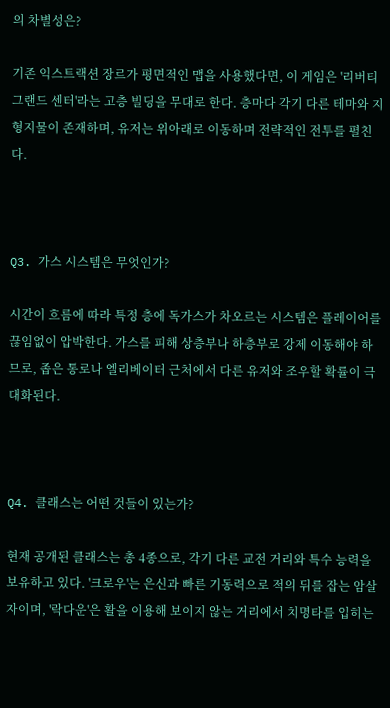의 차별성은?

기존 익스트랙션 장르가 평면적인 맵을 사용했다면, 이 게임은 '리버티 그랜드 센터'라는 고층 빌딩을 무대로 한다. 층마다 각기 다른 테마와 지형지물이 존재하며, 유저는 위아래로 이동하며 전략적인 전투를 펼친다.



Q3. 가스 시스템은 무엇인가?

시간이 흐름에 따라 특정 층에 독가스가 차오르는 시스템은 플레이어를 끊임없이 압박한다. 가스를 피해 상층부나 하층부로 강제 이동해야 하므로, 좁은 통로나 엘리베이터 근처에서 다른 유저와 조우할 확률이 극대화된다.



Q4. 클래스는 어떤 것들이 있는가?

현재 공개된 클래스는 총 4종으로, 각기 다른 교전 거리와 특수 능력을 보유하고 있다. '크로우'는 은신과 빠른 기동력으로 적의 뒤를 잡는 암살자이며, '락다운'은 활을 이용해 보이지 않는 거리에서 치명타를 입히는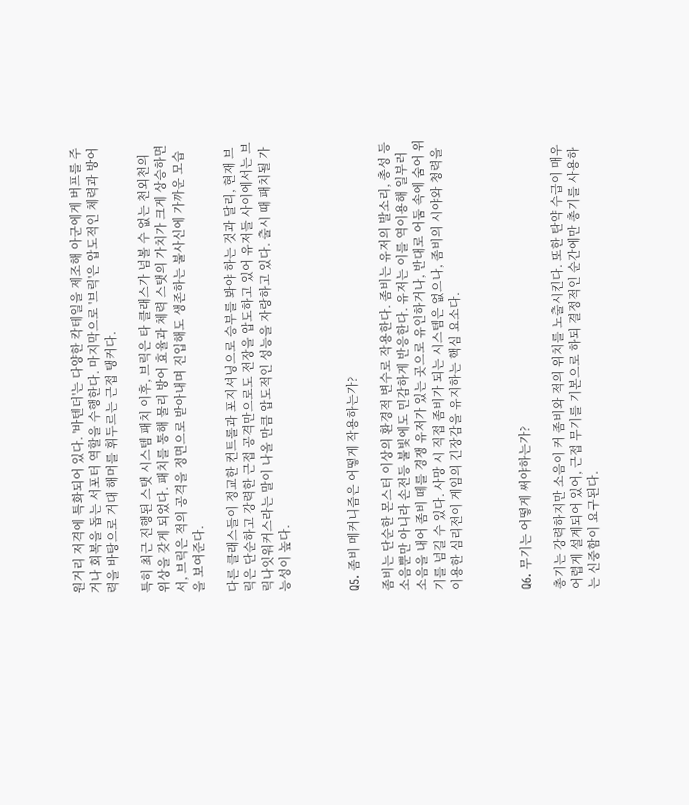원거리 저격에 특화되어 있다. '바텐더'는 다양한 칵테일을 제조해 아군에게 버프를 주거나 회복을 돕는 서포터 역할을 수행한다. 마지막으로 '브릭'은 압도적인 체력과 방어력을 바탕으로 거대 해머를 휘두르는 근접 탱커다.

특히 최근 진행된 스탯 시스템 패치 이후, 브릭은 타 클래스가 넘볼 수 없는 천외천의 위상을 갖게 되었다. 패치를 통해 물리 방어 효율과 체력 스탯의 가치가 크게 상승하면서, 브릭은 적의 공격을 정면으로 받아내며 진입해도 생존하는 불사신에 가까운 모습을 보여준다.

다른 클래스들이 정교한 컨트롤과 포지셔닝으로 승부를 봐야 하는 것과 달리, 현재 브릭은 단순하고 강력한 근접 공격만으로도 전장을 압도하고 있어 유저들 사이에서는 브릭나잇워커스라는 말이 나올 만큼 압도적인 성능을 자랑하고 있다. 출시 때 패치될 가능성이 높다.



Q5. 좀비 메커니즘은 어떻게 작용하는가?

좀비는 단순한 몬스터 이상의 환경적 변수로 작용한다. 좀비는 유저의 발소리, 총성 등 소음뿐만 아니라 손전등 불빛에도 민감하게 반응한다. 유저는 이를 역이용해 일부러 소음을 내어 좀비 떼를 경쟁 유저가 있는 곳으로 유인하거나, 반대로 어둠 속에 숨어 위기를 넘길 수 있다. 사망 시 직접 좀비가 되는 시스템은 없으나, 좀비의 시야와 청력을 이용한 심리전이 게임의 긴장감을 유지하는 핵심 요소다.



Q6. 무기는 어떻게 써야하는가?

총기는 강력하지만 소음이 커 좀비와 적의 위치를 노출시킨다. 또한 탄약 수급이 매우 어렵게 설계되어 있어, 근접 무기를 기본으로 하되 결정적인 순간에만 총기를 사용하는 신중함이 요구된다.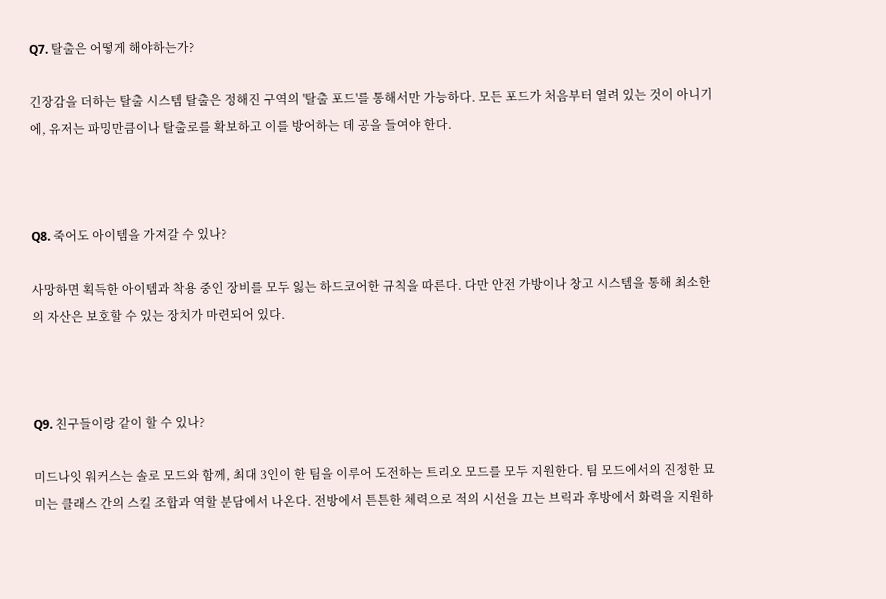Q7. 탈출은 어떻게 해야하는가?

긴장감을 더하는 탈출 시스템 탈출은 정해진 구역의 '탈출 포드'를 통해서만 가능하다. 모든 포드가 처음부터 열려 있는 것이 아니기에, 유저는 파밍만큼이나 탈출로를 확보하고 이를 방어하는 데 공을 들여야 한다.



Q8. 죽어도 아이템을 가져갈 수 있나?

사망하면 획득한 아이템과 착용 중인 장비를 모두 잃는 하드코어한 규칙을 따른다. 다만 안전 가방이나 창고 시스템을 통해 최소한의 자산은 보호할 수 있는 장치가 마련되어 있다.



Q9. 친구들이랑 같이 할 수 있나?

미드나잇 워커스는 솔로 모드와 함께, 최대 3인이 한 팀을 이루어 도전하는 트리오 모드를 모두 지원한다. 팀 모드에서의 진정한 묘미는 클래스 간의 스킬 조합과 역할 분담에서 나온다. 전방에서 튼튼한 체력으로 적의 시선을 끄는 브릭과 후방에서 화력을 지원하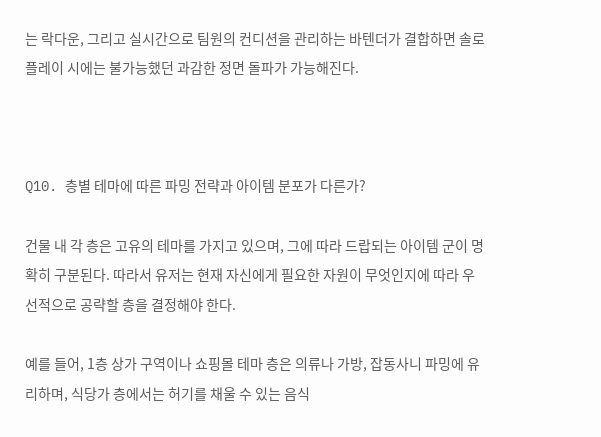는 락다운, 그리고 실시간으로 팀원의 컨디션을 관리하는 바텐더가 결합하면 솔로 플레이 시에는 불가능했던 과감한 정면 돌파가 가능해진다.



Q10. 층별 테마에 따른 파밍 전략과 아이템 분포가 다른가?

건물 내 각 층은 고유의 테마를 가지고 있으며, 그에 따라 드랍되는 아이템 군이 명확히 구분된다. 따라서 유저는 현재 자신에게 필요한 자원이 무엇인지에 따라 우선적으로 공략할 층을 결정해야 한다.

예를 들어, 1층 상가 구역이나 쇼핑몰 테마 층은 의류나 가방, 잡동사니 파밍에 유리하며, 식당가 층에서는 허기를 채울 수 있는 음식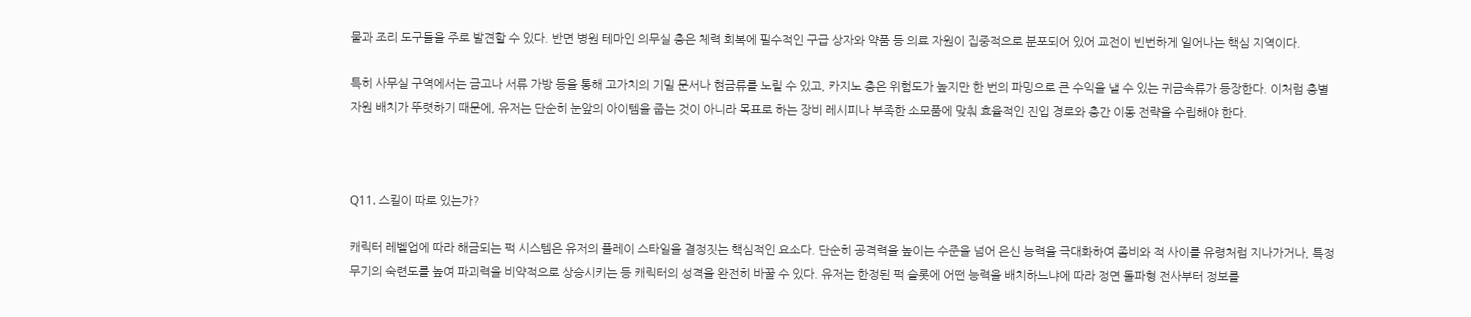물과 조리 도구들을 주로 발견할 수 있다. 반면 병원 테마인 의무실 층은 체력 회복에 필수적인 구급 상자와 약품 등 의료 자원이 집중적으로 분포되어 있어 교전이 빈번하게 일어나는 핵심 지역이다.

특히 사무실 구역에서는 금고나 서류 가방 등을 통해 고가치의 기밀 문서나 현금류를 노릴 수 있고, 카지노 층은 위험도가 높지만 한 번의 파밍으로 큰 수익을 낼 수 있는 귀금속류가 등장한다. 이처럼 층별 자원 배치가 뚜렷하기 때문에, 유저는 단순히 눈앞의 아이템을 줍는 것이 아니라 목표로 하는 장비 레시피나 부족한 소모품에 맞춰 효율적인 진입 경로와 층간 이동 전략을 수립해야 한다.



Q11. 스킬이 따로 있는가?

캐릭터 레벨업에 따라 해금되는 퍽 시스템은 유저의 플레이 스타일을 결정짓는 핵심적인 요소다. 단순히 공격력을 높이는 수준을 넘어 은신 능력을 극대화하여 좀비와 적 사이를 유령처럼 지나가거나, 특정 무기의 숙련도를 높여 파괴력을 비약적으로 상승시키는 등 캐릭터의 성격을 완전히 바꿀 수 있다. 유저는 한정된 퍽 슬롯에 어떤 능력을 배치하느냐에 따라 정면 돌파형 전사부터 정보를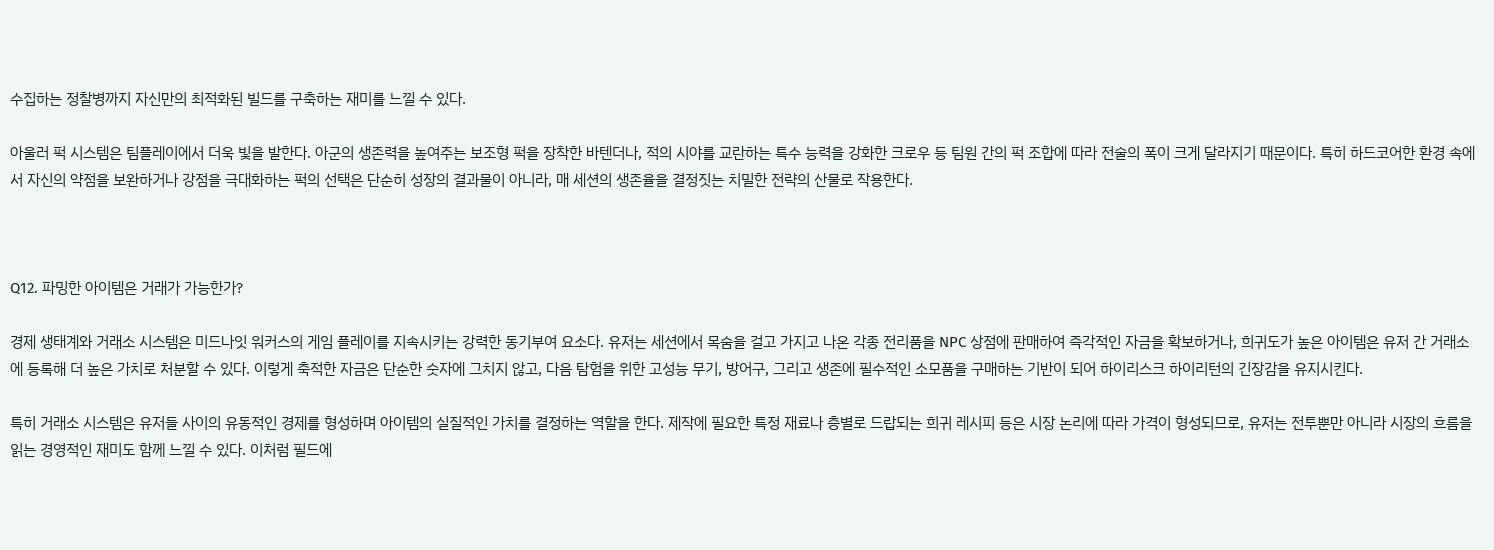수집하는 정찰병까지 자신만의 최적화된 빌드를 구축하는 재미를 느낄 수 있다.

아울러 퍽 시스템은 팀플레이에서 더욱 빛을 발한다. 아군의 생존력을 높여주는 보조형 퍽을 장착한 바텐더나, 적의 시야를 교란하는 특수 능력을 강화한 크로우 등 팀원 간의 퍽 조합에 따라 전술의 폭이 크게 달라지기 때문이다. 특히 하드코어한 환경 속에서 자신의 약점을 보완하거나 강점을 극대화하는 퍽의 선택은 단순히 성장의 결과물이 아니라, 매 세션의 생존율을 결정짓는 치밀한 전략의 산물로 작용한다.



Q12. 파밍한 아이템은 거래가 가능한가?

경제 생태계와 거래소 시스템은 미드나잇 워커스의 게임 플레이를 지속시키는 강력한 동기부여 요소다. 유저는 세션에서 목숨을 걸고 가지고 나온 각종 전리품을 NPC 상점에 판매하여 즉각적인 자금을 확보하거나, 희귀도가 높은 아이템은 유저 간 거래소에 등록해 더 높은 가치로 처분할 수 있다. 이렇게 축적한 자금은 단순한 숫자에 그치지 않고, 다음 탐험을 위한 고성능 무기, 방어구, 그리고 생존에 필수적인 소모품을 구매하는 기반이 되어 하이리스크 하이리턴의 긴장감을 유지시킨다.

특히 거래소 시스템은 유저들 사이의 유동적인 경제를 형성하며 아이템의 실질적인 가치를 결정하는 역할을 한다. 제작에 필요한 특정 재료나 층별로 드랍되는 희귀 레시피 등은 시장 논리에 따라 가격이 형성되므로, 유저는 전투뿐만 아니라 시장의 흐름을 읽는 경영적인 재미도 함께 느낄 수 있다. 이처럼 필드에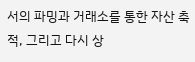서의 파밍과 거래소를 통한 자산 축적, 그리고 다시 상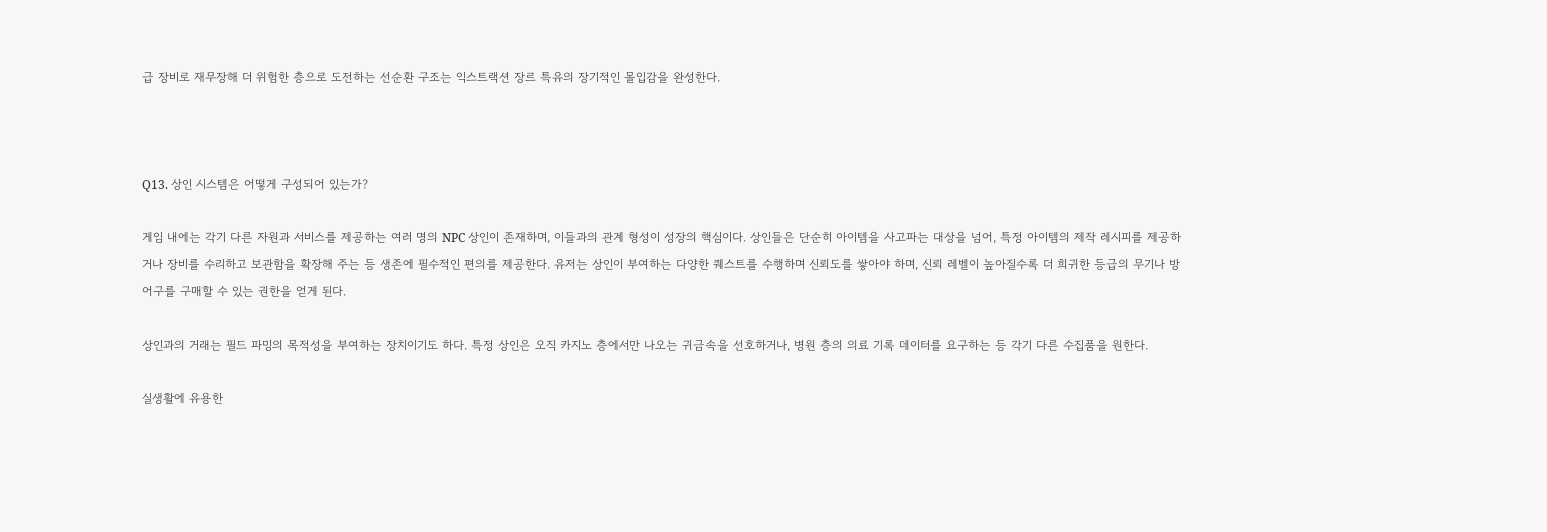급 장비로 재무장해 더 위험한 층으로 도전하는 선순환 구조는 익스트랙션 장르 특유의 장기적인 몰입감을 완성한다.



Q13. 상인 시스템은 어떻게 구성되어 있는가?

게임 내에는 각기 다른 자원과 서비스를 제공하는 여러 명의 NPC 상인이 존재하며, 이들과의 관계 형성이 성장의 핵심이다. 상인들은 단순히 아이템을 사고파는 대상을 넘어, 특정 아이템의 제작 레시피를 제공하거나 장비를 수리하고 보관함을 확장해 주는 등 생존에 필수적인 편의를 제공한다. 유저는 상인이 부여하는 다양한 퀘스트를 수행하며 신뢰도를 쌓아야 하며, 신뢰 레벨이 높아질수록 더 희귀한 등급의 무기나 방어구를 구매할 수 있는 권한을 얻게 된다.

상인과의 거래는 필드 파밍의 목적성을 부여하는 장치이기도 하다. 특정 상인은 오직 카지노 층에서만 나오는 귀금속을 선호하거나, 병원 층의 의료 기록 데이터를 요구하는 등 각기 다른 수집품을 원한다.

실생활에 유용한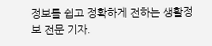정보를 쉽고 정확하게 전하는 생활정보 전문 기자.